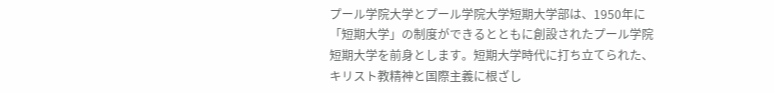プール学院大学とプール学院大学短期大学部は、1950年に「短期大学」の制度ができるとともに創設されたプール学院短期大学を前身とします。短期大学時代に打ち立てられた、キリスト教精神と国際主義に根ざし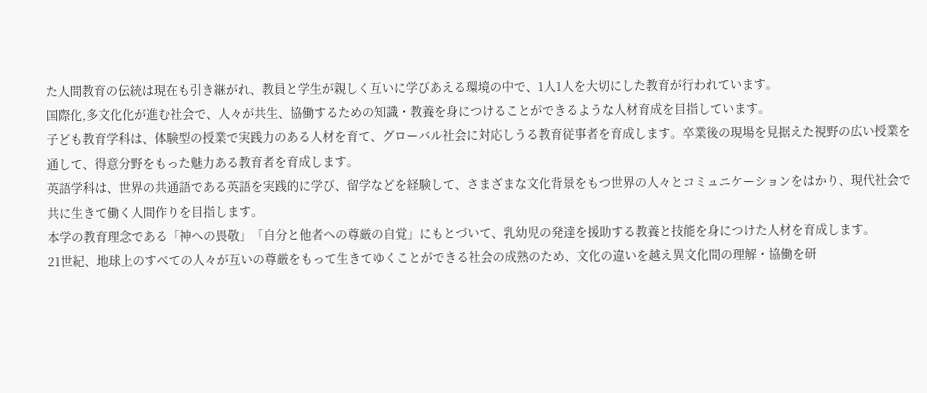た人間教育の伝統は現在も引き継がれ、教員と学生が親しく互いに学びあえる環境の中で、1人1人を大切にした教育が行われています。
国際化,多文化化が進む社会で、人々が共生、協働するための知識・教養を身につけることができるような人材育成を目指しています。
子ども教育学科は、体験型の授業で実践力のある人材を育て、グローバル社会に対応しうる教育従事者を育成します。卒業後の現場を見据えた視野の広い授業を通して、得意分野をもった魅力ある教育者を育成します。
英語学科は、世界の共通語である英語を実践的に学び、留学などを経験して、さまざまな文化背景をもつ世界の人々とコミュニケーションをはかり、現代社会で共に生きて働く人間作りを目指します。
本学の教育理念である「神への畏敬」「自分と他者への尊厳の自覚」にもとづいて、乳幼児の発達を援助する教養と技能を身につけた人材を育成します。
21世紀、地球上のすべての人々が互いの尊厳をもって生きてゆくことができる社会の成熟のため、文化の違いを越え異文化間の理解・協働を研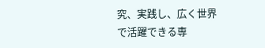究、実践し、広く世界で活躍できる専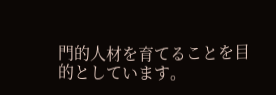門的人材を育てることを目的としています。